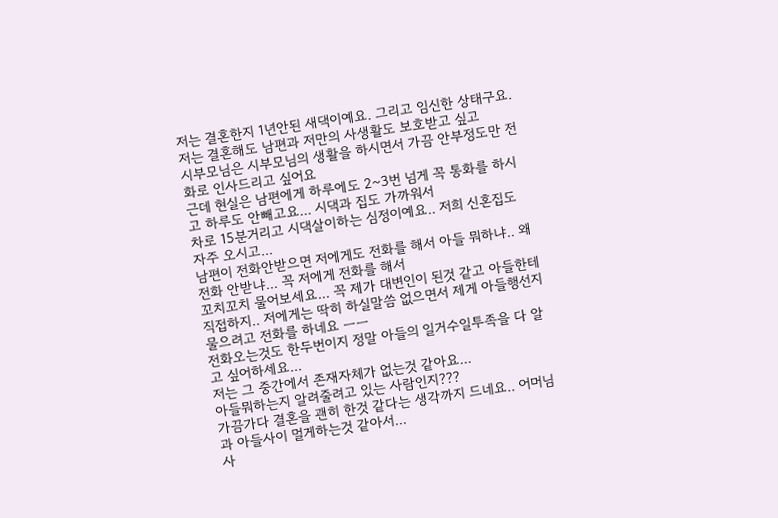저는 결혼한지 1년안된 새댁이예요. 그리고 임신한 상태구요.
저는 결혼해도 남편과 저만의 사생활도 보호받고 싶고
시부모님은 시부모님의 생활을 하시면서 가끔 안부정도만 전화로 인사드리고 싶어요
근데 현실은 남편에게 하루에도 2~3번 넘게 꼭 통화를 하시고 하루도 안빼고요... 시댁과 집도 가까워서
차로 15분거리고 시댁살이하는 심정이예요.. 저희 신혼집도 자주 오시고...
남편이 전화안받으면 저에게도 전화를 해서 아들 뭐하냐.. 왜 전화 안받냐... 꼭 저에게 전화를 해서
꼬치꼬치 물어보세요... 꼭 제가 대변인이 된것 같고 아들한테 직접하지.. 저에게는 딱히 하실말씀 없으면서 제게 아들행선지 물으려고 전화를 하네요 ㅡㅡ
전화오는것도 한두번이지 정말 아들의 일거수일투족을 다 알고 싶어하세요...
저는 그 중간에서 존재자체가 없는것 같아요...
아들뭐하는지 알려줄려고 있는 사람인지???
가끔가다 결혼을 괜히 한것 같다는 생각까지 드네요.. 어머님과 아들사이 멀게하는것 같아서...
사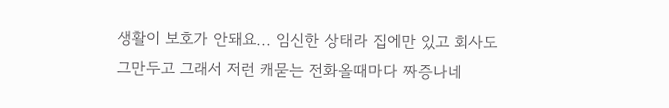생활이 보호가 안돼요... 임신한 상태라 집에만 있고 회사도 그만두고 그래서 저런 캐묻는 전화올때마다 짜증나네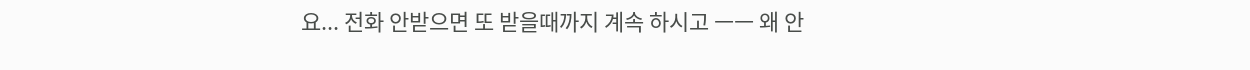요... 전화 안받으면 또 받을때까지 계속 하시고 ㅡㅡ 왜 안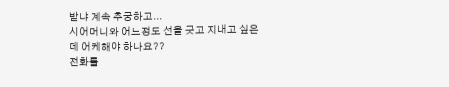받냐 계속 추궁하고...
시어머니와 어느정도 선을 긋고 지내고 싶은데 어케해야 하나요??
전화를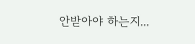안받아야 하는지...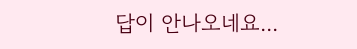답이 안나오네요...